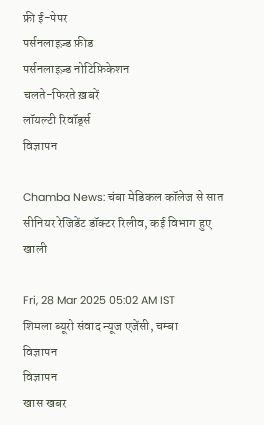फ्री ई-पेपर
पर्सनलाइज़्ड फ़ीड
पर्सनलाइज़्ड नोटिफ़िकेशन
चलते-फिरते ख़बरें
लॉयल्टी रिवॉर्ड्स
विज्ञापन

Chamba News: चंबा मेडिकल कॉलेज से सात सीनियर रेजिडेंट डॉक्टर रिलीव, कई विभाग हुए खाली

Fri, 28 Mar 2025 05:02 AM IST
शिमला ब्यूरो संवाद न्यूज एजेंसी, चम्बा
विज्ञापन
विज्ञापन
खास खबर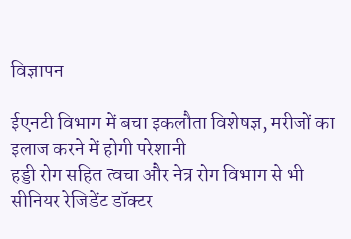विज्ञापन

ईएनटी विभाग में बचा इकलौता विशेषज्ञ, मरीजों का इलाज करने में होगी परेशानी
हड्डी रोग सहित त्वचा और नेत्र रोग विभाग से भी सीनियर रेजिडेंट डॉक्टर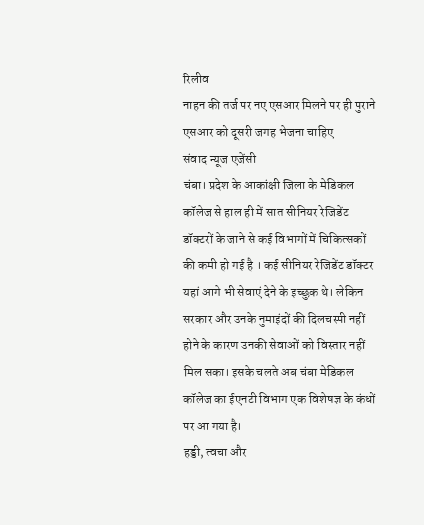रिलीव
नाहन की तर्ज पर नए एसआर मिलने पर ही पुराने एसआर को दूसरी जगह भेजना चाहिए
संवाद न्यूज एजेंसी
चंबा। प्रदेश के आकांक्षी जिला के मेडिकल कॉलेज से हाल ही में सात सीनियर रेजिडेंट डॉक्टरों के जाने से कई विभागों में चिकित्सकों की कमी हो गई है । कई सीनियर रेजिडेंट डॉक्टर यहां आगे भी सेवाएं देने के इच्छुक थे। लेकिन सरकार और उनके नुमाइंदों की दिलचस्पी नहीं होने के कारण उनकी सेवाओं को विस्तार नहीं मिल सका। इसके चलते अब चंबा मेडिकल कॉलेज का ईएनटी विभाग एक विशेषज्ञ के कंधों पर आ गया है।
हड्डी, त्वचा और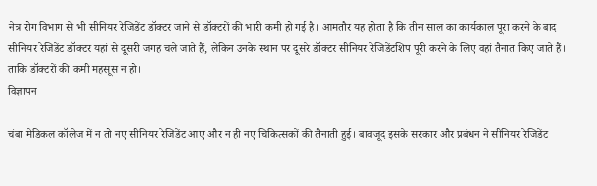नेत्र रोग विभाग से भी सीनियर रेजिडेंट डॉक्टर जाने से डॉक्टरों की भारी कमी हो गई है। आमतौर यह होता है कि तीन साल का कार्यकाल पूरा करने के बाद सीनियर रेजिडेंट डॉक्टर यहां से दूसरी जगह चले जाते हैं, लेकिन उनके स्थान पर दूसरे डॉक्टर सीनियर रेजिडेंटशिप पूरी करने के लिए वहां तैनात किए जाते हैं। ताकि डॉक्टरों की कमी महसूस न हो।
विज्ञापन

चंबा मेडिकल कॉलेज में न तो नए सीनियर रेजिडेंट आए और न ही नए चिकित्सकों की तैनाती हुई। बावजूद इसके सरकार और प्रबंधन ने सीनियर रेजिडेंट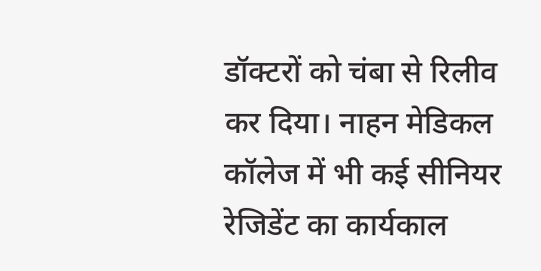डॉक्टरों को चंबा से रिलीव कर दिया। नाहन मेडिकल कॉलेज में भी कई सीनियर रेजिडेंट का कार्यकाल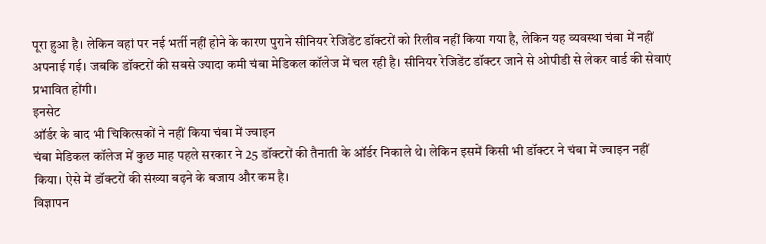पूरा हुआ है। लेकिन वहां पर नई भर्ती नहीं होने के कारण पुराने सीनियर रेजिडेंट डॉक्टरों को रिलीव नहीं किया गया है, लेकिन यह व्यवस्था चंबा में नहीं अपनाई गई। जबकि डॉक्टरों की सबसे ज्यादा कमी चंबा मेडिकल कॉलेज में चल रही है। सीनियर रेजिडेंट डॉक्टर जाने से ओपीडी से लेकर वार्ड की सेवाएं प्रभावित होंगी।
इनसेट
ऑर्डर के बाद भी चिकित्सकों ने नहीं किया चंबा में ज्वाइन
चंबा मेडिकल कॉलेज में कुछ माह पहले सरकार ने 25 डॉक्टरों की तैनाती के ऑर्डर निकाले थे। लेकिन इसमें किसी भी डॉक्टर ने चंबा में ज्वाइन नहीं किया। ऐसे में डॉक्टरों की संख्या बढ़ने के बजाय और कम है।
विज्ञापन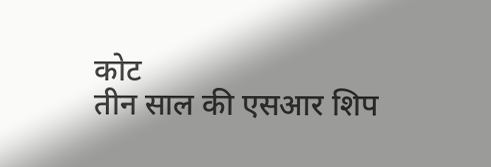कोट
तीन साल की एसआर शिप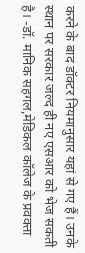करने के बाद डॉक्टर नियमानुसार यहां से गए हैं। उनके स्थान पर सरकार जल्द ही नए एसआर को भेज सकती है। -डॉ. मानिक सहगल,मेडिकल कॉलेज के प्रवक्ता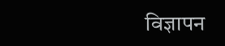विज्ञापन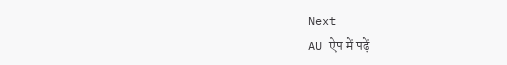Next
AU ऐप में पढ़ें